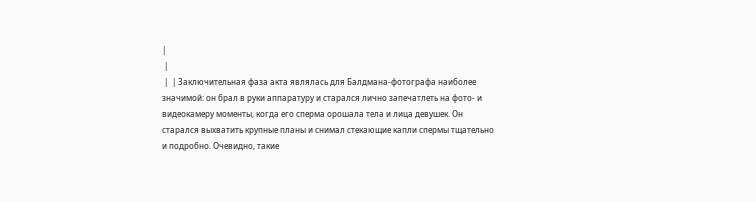|
 |
 |  | Заключительная фаза акта являлась для Балдмана-фотографа наиболее значимой: он брал в руки аппаратуру и старался лично запечатлеть на фото- и видеокамеру моменты, когда его сперма орошала тела и лица девушек. Он старался выхватить крупные планы и снимал стекающие капли спермы тщательно и подробно. Очевидно, такие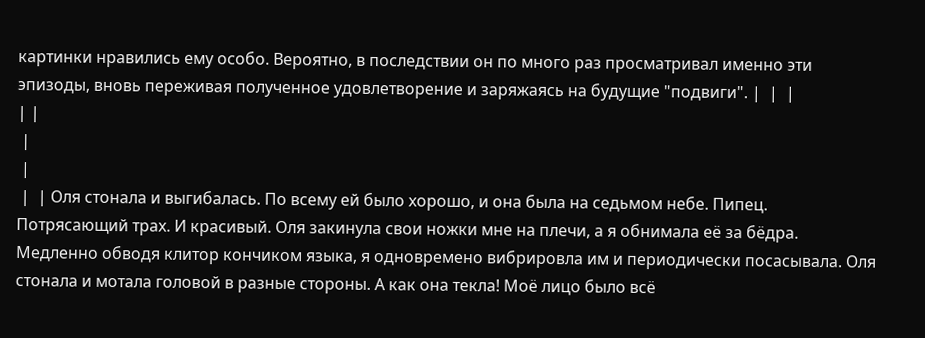картинки нравились ему особо. Вероятно, в последствии он по много раз просматривал именно эти эпизоды, вновь переживая полученное удовлетворение и заряжаясь на будущие "подвиги". |  |  |
| |
 |
 |
 |  | Оля стонала и выгибалась. По всему ей было хорошо, и она была на седьмом небе. Пипец. Потрясающий трах. И красивый. Оля закинула свои ножки мне на плечи, а я обнимала её за бёдра. Медленно обводя клитор кончиком языка, я одновремено вибрировла им и периодически посасывала. Оля стонала и мотала головой в разные стороны. А как она текла! Моё лицо было всё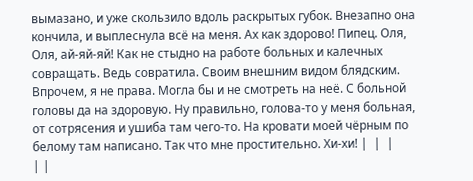вымазано, и уже скользило вдоль раскрытых губок. Внезапно она кончила, и выплеснула всё на меня. Ах как здорово! Пипец. Оля, Оля, ай-яй-яй! Как не стыдно на работе больных и калечных совращать. Ведь совратила. Своим внешним видом блядским. Впрочем, я не права. Могла бы и не смотреть на неё. С больной головы да на здоровую. Ну правильно, голова-то у меня больная, от сотрясения и ушиба там чего-то. На кровати моей чёрным по белому там написано. Так что мне простительно. Хи-хи! |  |  |
| |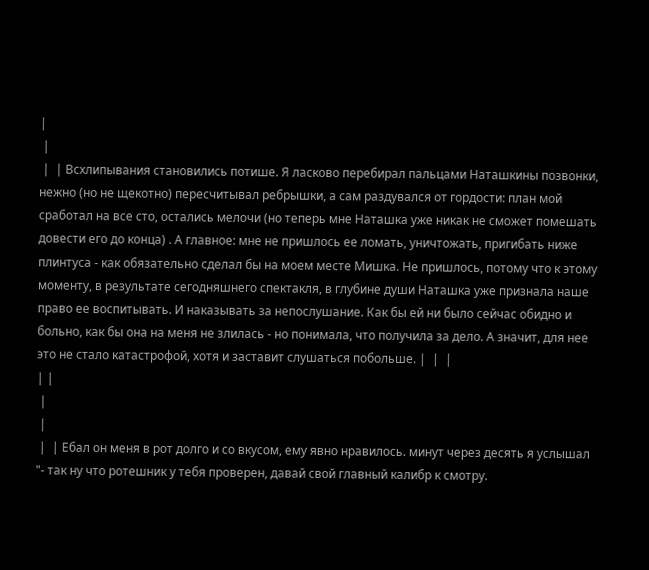|
 |
 |  | Всхлипывания становились потише. Я ласково перебирал пальцами Наташкины позвонки, нежно (но не щекотно) пересчитывал ребрышки, а сам раздувался от гордости: план мой сработал на все сто, остались мелочи (но теперь мне Наташка уже никак не сможет помешать довести его до конца) . А главное: мне не пришлось ее ломать, уничтожать, пригибать ниже плинтуса - как обязательно сделал бы на моем месте Мишка. Не пришлось, потому что к этому моменту, в результате сегодняшнего спектакля, в глубине души Наташка уже признала наше право ее воспитывать. И наказывать за непослушание. Как бы ей ни было сейчас обидно и больно, как бы она на меня не злилась - но понимала, что получила за дело. А значит, для нее это не стало катастрофой, хотя и заставит слушаться побольше. |  |  |
| |
 |
 |
 |  | Ебал он меня в рот долго и со вкусом, ему явно нравилось. минут через десять я услышал "- так ну что ротешник у тебя проверен, давай свой главный калибр к смотру.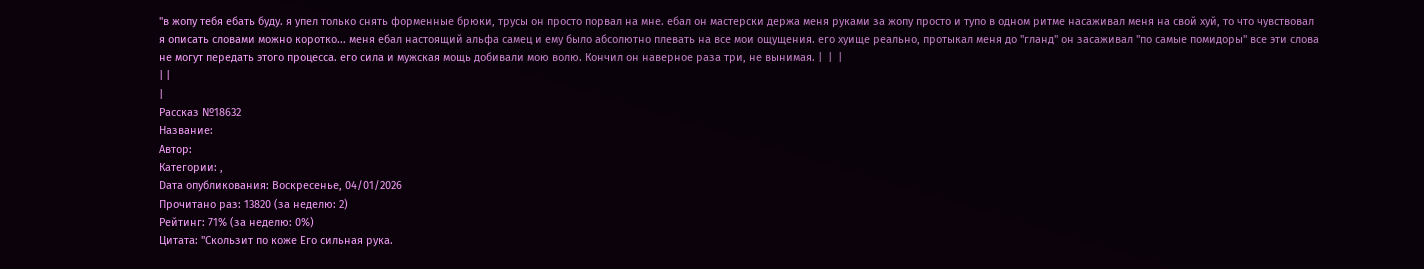"в жопу тебя ебать буду. я упел только снять форменные брюки, трусы он просто порвал на мне. ебал он мастерски держа меня руками за жопу просто и тупо в одном ритме насаживал меня на свой хуй, то что чувствовал я описать словами можно коротко... меня ебал настоящий альфа самец и ему было абсолютно плевать на все мои ощущения. его хуище реально, протыкал меня до "гланд" он засаживал "по самые помидоры" все эти слова не могут передать этого процесса. его сила и мужская мощь добивали мою волю. Кончил он наверное раза три, не вынимая. |  |  |
| |
|
Рассказ №18632
Название:
Автор:
Категории: ,
Dата опубликования: Воскресенье, 04/01/2026
Прочитано раз: 13820 (за неделю: 2)
Рейтинг: 71% (за неделю: 0%)
Цитата: "Скользит по коже Его сильная рука.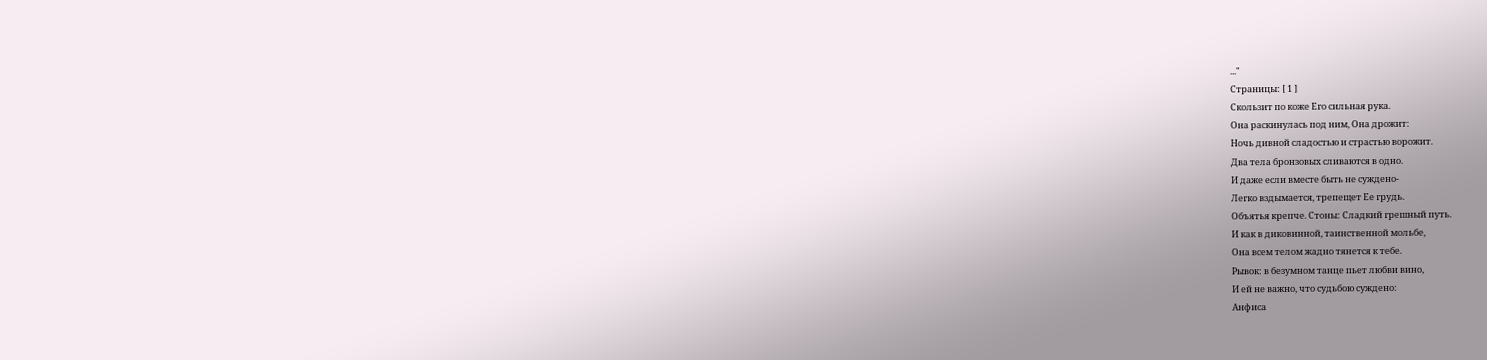..."
Страницы: [ 1 ]
Скользит по коже Его сильная рука.
Она раскинулась под ним, Она дрожит:
Ночь дивной сладостью и страстью ворожит.
Два тела бронзовых сливаются в одно.
И даже если вместе быть не суждено-
Легко вздымается, трепещет Ее грудь.
Объятья крепче. Стоны: Сладкий грешный путь.
И как в диковинной, таинственной мольбе,
Она всем телом жадно тянется к тебе.
Рывок: в безумном танце пьет любви вино,
И ей не важно, что судьбою суждено:
Анфиса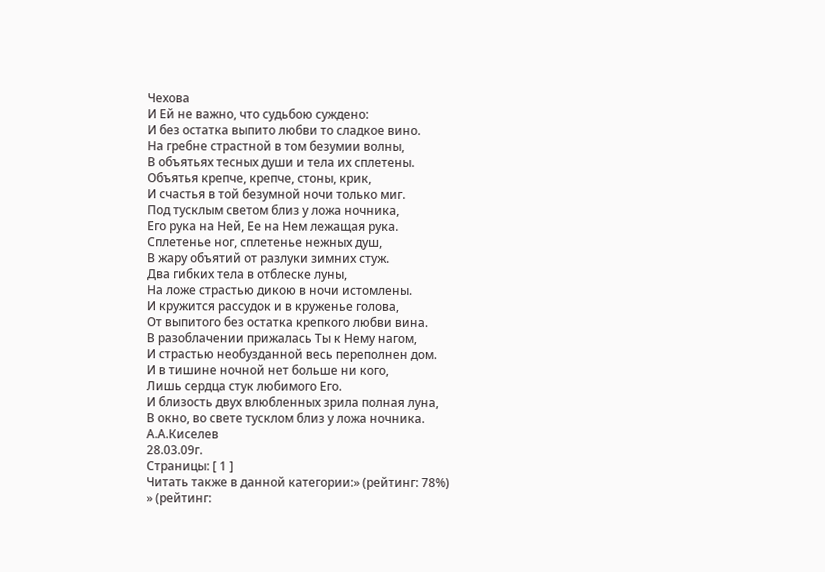Чехова
И Ей не важно, что судьбою суждено:
И без остатка выпито любви то сладкое вино.
На гребне страстной в том безумии волны,
В объятьях тесных души и тела их сплетены.
Объятья крепче, крепче, стоны, крик,
И счастья в той безумной ночи только миг.
Под тусклым светом близ у ложа ночника,
Его рука на Ней, Ее на Нем лежащая рука.
Сплетенье ног, сплетенье нежных душ,
В жару объятий от разлуки зимних стуж.
Два гибких тела в отблеске луны,
На ложе страстью дикою в ночи истомлены.
И кружится рассудок и в круженье голова,
От выпитого без остатка крепкого любви вина.
В разоблачении прижалась Ты к Нему нагом,
И страстью необузданной весь переполнен дом.
И в тишине ночной нет больше ни кого,
Лишь сердца стук любимого Его.
И близость двух влюбленных зрила полная луна,
В окно, во свете тусклом близ у ложа ночника.
А.А.Киселев
28.03.09г.
Страницы: [ 1 ]
Читать также в данной категории:» (рейтинг: 78%)
» (рейтинг: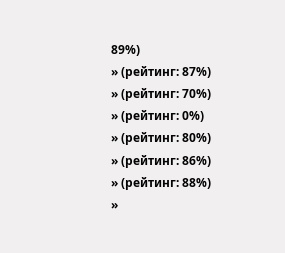89%)
» (рейтинг: 87%)
» (рейтинг: 70%)
» (рейтинг: 0%)
» (рейтинг: 80%)
» (рейтинг: 86%)
» (рейтинг: 88%)
»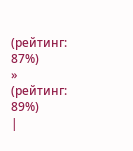(рейтинг: 87%)
» (рейтинг: 89%)
|